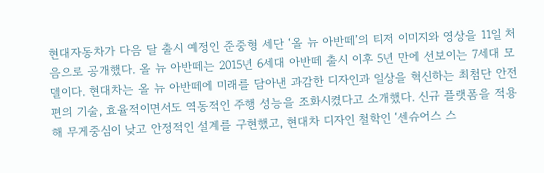현대자동차가 다음 달 출시 예정인 준중형 세단 ‘올 뉴 아반떼’의 티저 이미지와 영상을 11일 처음으로 공개했다. 올 뉴 아반떼는 2015년 6세대 아반떼 출시 이후 5년 만에 선보이는 7세대 모델이다. 현대차는 올 뉴 아반떼에 미래를 담아낸 과감한 디자인과 일상을 혁신하는 최첨단 안전 편의 기술, 효율적이면서도 역동적인 주행 성능을 조화시켰다고 소개했다. 신규 플랫폼을 적용해 무게중심이 낮고 안정적인 설계를 구현했고, 현대차 디자인 철학인 ‘센슈어스 스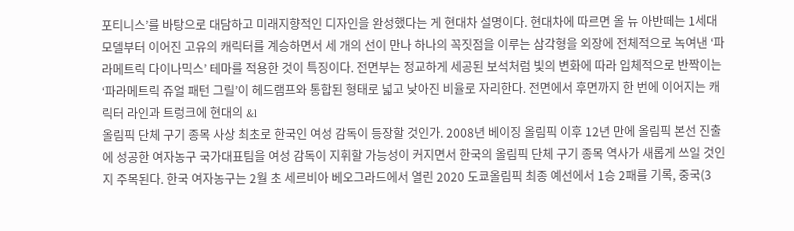포티니스’를 바탕으로 대담하고 미래지향적인 디자인을 완성했다는 게 현대차 설명이다. 현대차에 따르면 올 뉴 아반떼는 1세대 모델부터 이어진 고유의 캐릭터를 계승하면서 세 개의 선이 만나 하나의 꼭짓점을 이루는 삼각형을 외장에 전체적으로 녹여낸 ‘파라메트릭 다이나믹스’ 테마를 적용한 것이 특징이다. 전면부는 정교하게 세공된 보석처럼 빛의 변화에 따라 입체적으로 반짝이는 ‘파라메트릭 쥬얼 패턴 그릴’이 헤드램프와 통합된 형태로 넓고 낮아진 비율로 자리한다. 전면에서 후면까지 한 번에 이어지는 캐릭터 라인과 트렁크에 현대의 &l
올림픽 단체 구기 종목 사상 최초로 한국인 여성 감독이 등장할 것인가. 2008년 베이징 올림픽 이후 12년 만에 올림픽 본선 진출에 성공한 여자농구 국가대표팀을 여성 감독이 지휘할 가능성이 커지면서 한국의 올림픽 단체 구기 종목 역사가 새롭게 쓰일 것인지 주목된다. 한국 여자농구는 2월 초 세르비아 베오그라드에서 열린 2020 도쿄올림픽 최종 예선에서 1승 2패를 기록, 중국(3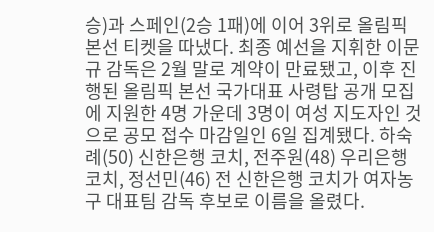승)과 스페인(2승 1패)에 이어 3위로 올림픽 본선 티켓을 따냈다. 최종 예선을 지휘한 이문규 감독은 2월 말로 계약이 만료됐고, 이후 진행된 올림픽 본선 국가대표 사령탑 공개 모집에 지원한 4명 가운데 3명이 여성 지도자인 것으로 공모 접수 마감일인 6일 집계됐다. 하숙례(50) 신한은행 코치, 전주원(48) 우리은행 코치, 정선민(46) 전 신한은행 코치가 여자농구 대표팀 감독 후보로 이름을 올렸다.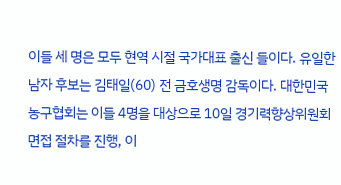이들 세 명은 모두 현역 시절 국가대표 출신 들이다. 유일한 남자 후보는 김태일(60) 전 금호생명 감독이다. 대한민국농구협회는 이들 4명을 대상으로 10일 경기력향상위원회 면접 절차를 진행, 이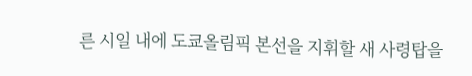른 시일 내에 도쿄올림픽 본선을 지휘할 새 사령탑을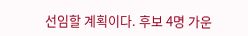선임할 계획이다. 후보 4명 가운